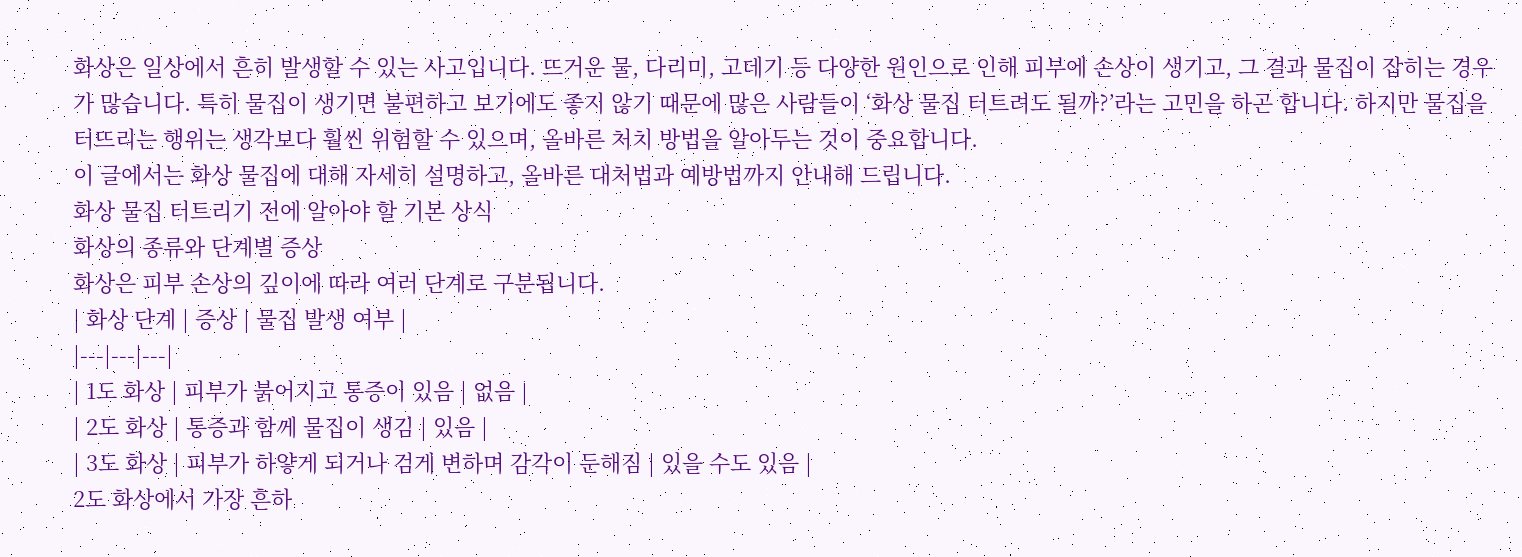화상은 일상에서 흔히 발생할 수 있는 사고입니다. 뜨거운 물, 다리미, 고데기 등 다양한 원인으로 인해 피부에 손상이 생기고, 그 결과 물집이 잡히는 경우가 많습니다. 특히 물집이 생기면 불편하고 보기에도 좋지 않기 때문에 많은 사람들이 ‘화상 물집 터트려도 될까?’라는 고민을 하곤 합니다. 하지만 물집을 터뜨리는 행위는 생각보다 훨씬 위험할 수 있으며, 올바른 처치 방법을 알아두는 것이 중요합니다.
이 글에서는 화상 물집에 대해 자세히 설명하고, 올바른 대처법과 예방법까지 안내해 드립니다.
화상 물집 터트리기 전에 알아야 할 기본 상식
화상의 종류와 단계별 증상
화상은 피부 손상의 깊이에 따라 여러 단계로 구분됩니다.
| 화상 단계 | 증상 | 물집 발생 여부 |
|---|---|---|
| 1도 화상 | 피부가 붉어지고 통증이 있음 | 없음 |
| 2도 화상 | 통증과 함께 물집이 생김 | 있음 |
| 3도 화상 | 피부가 하얗게 되거나 검게 변하며 감각이 둔해짐 | 있을 수도 있음 |
2도 화상에서 가장 흔하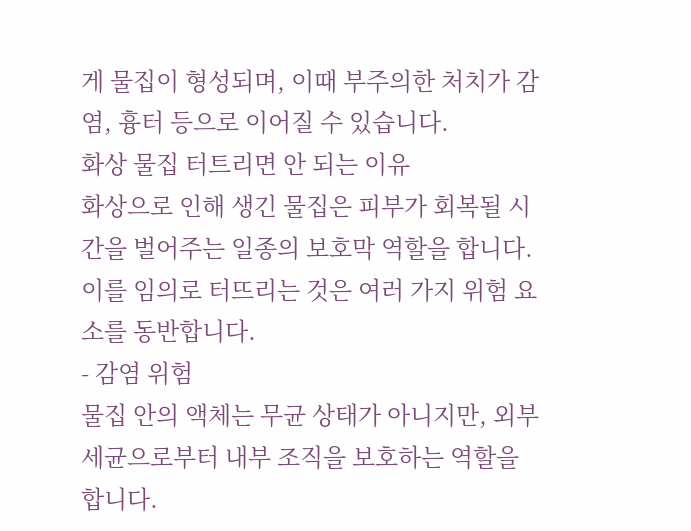게 물집이 형성되며, 이때 부주의한 처치가 감염, 흉터 등으로 이어질 수 있습니다.
화상 물집 터트리면 안 되는 이유
화상으로 인해 생긴 물집은 피부가 회복될 시간을 벌어주는 일종의 보호막 역할을 합니다. 이를 임의로 터뜨리는 것은 여러 가지 위험 요소를 동반합니다.
- 감염 위험
물집 안의 액체는 무균 상태가 아니지만, 외부 세균으로부터 내부 조직을 보호하는 역할을 합니다.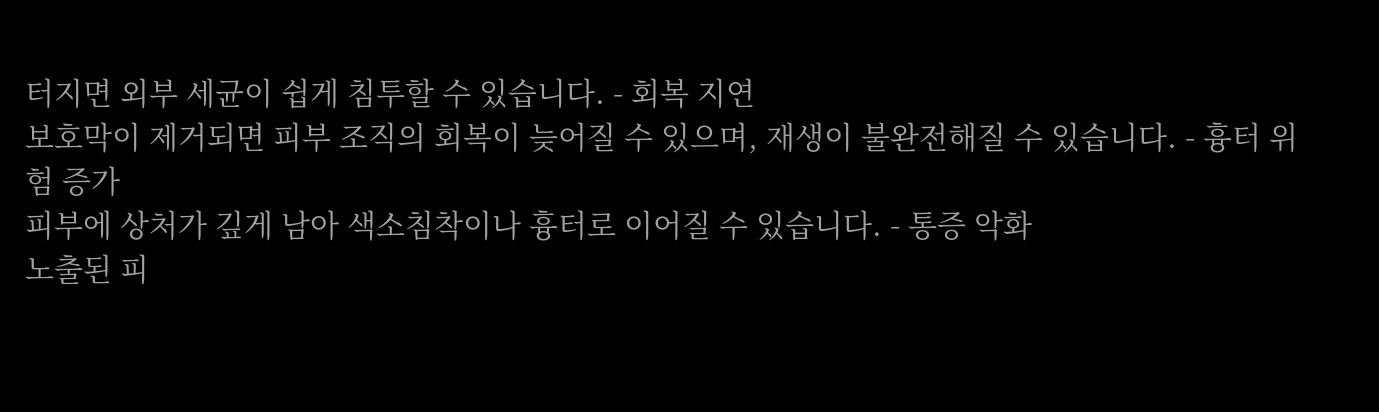터지면 외부 세균이 쉽게 침투할 수 있습니다. - 회복 지연
보호막이 제거되면 피부 조직의 회복이 늦어질 수 있으며, 재생이 불완전해질 수 있습니다. - 흉터 위험 증가
피부에 상처가 깊게 남아 색소침착이나 흉터로 이어질 수 있습니다. - 통증 악화
노출된 피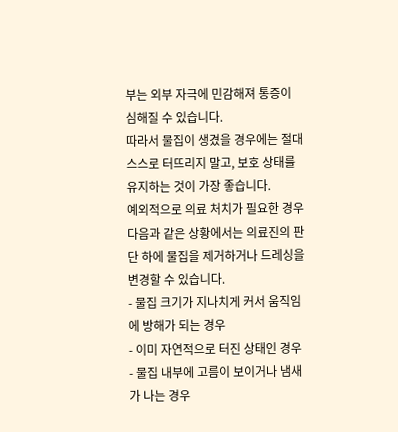부는 외부 자극에 민감해져 통증이 심해질 수 있습니다.
따라서 물집이 생겼을 경우에는 절대 스스로 터뜨리지 말고, 보호 상태를 유지하는 것이 가장 좋습니다.
예외적으로 의료 처치가 필요한 경우
다음과 같은 상황에서는 의료진의 판단 하에 물집을 제거하거나 드레싱을 변경할 수 있습니다.
- 물집 크기가 지나치게 커서 움직임에 방해가 되는 경우
- 이미 자연적으로 터진 상태인 경우
- 물집 내부에 고름이 보이거나 냄새가 나는 경우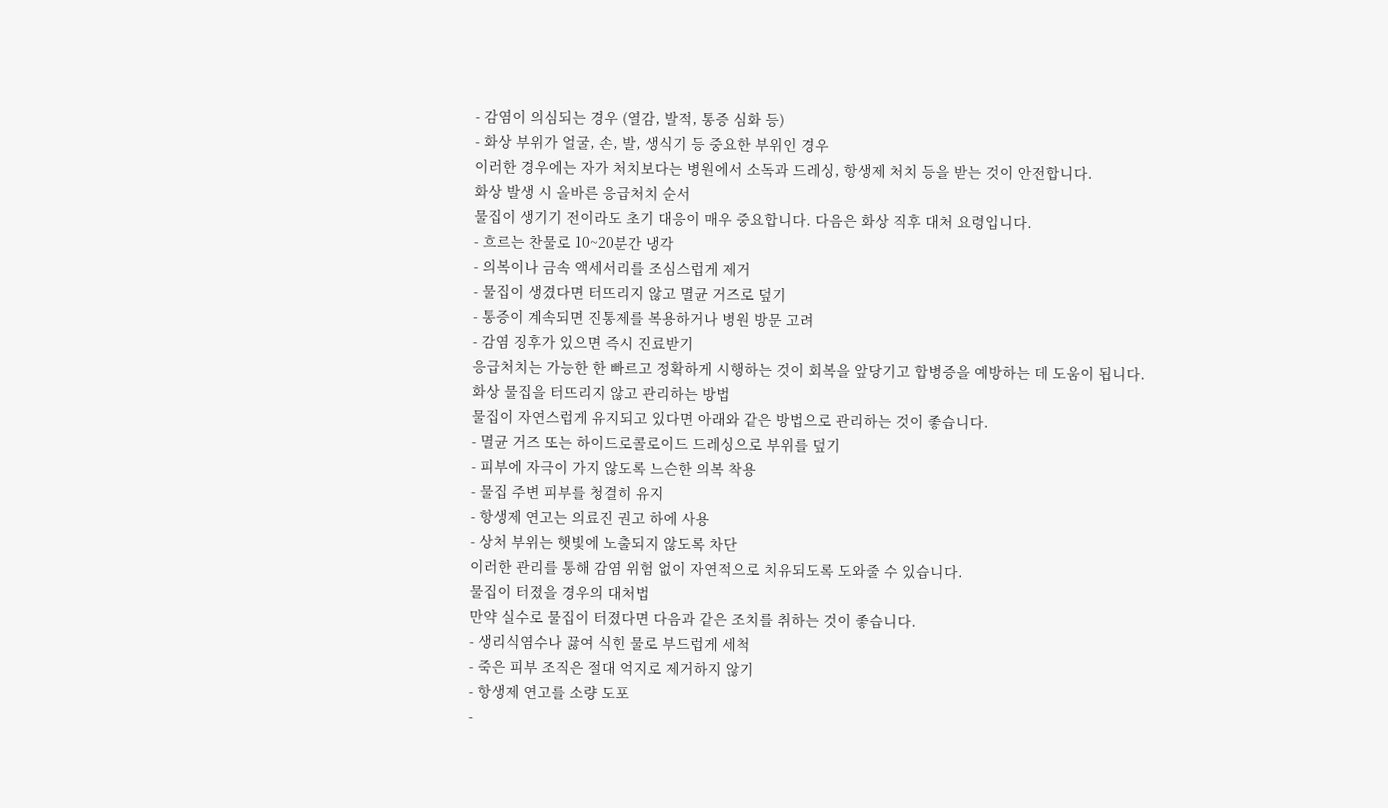- 감염이 의심되는 경우 (열감, 발적, 통증 심화 등)
- 화상 부위가 얼굴, 손, 발, 생식기 등 중요한 부위인 경우
이러한 경우에는 자가 처치보다는 병원에서 소독과 드레싱, 항생제 처치 등을 받는 것이 안전합니다.
화상 발생 시 올바른 응급처치 순서
물집이 생기기 전이라도 초기 대응이 매우 중요합니다. 다음은 화상 직후 대처 요령입니다.
- 흐르는 찬물로 10~20분간 냉각
- 의복이나 금속 액세서리를 조심스럽게 제거
- 물집이 생겼다면 터뜨리지 않고 멸균 거즈로 덮기
- 통증이 계속되면 진통제를 복용하거나 병원 방문 고려
- 감염 징후가 있으면 즉시 진료받기
응급처치는 가능한 한 빠르고 정확하게 시행하는 것이 회복을 앞당기고 합병증을 예방하는 데 도움이 됩니다.
화상 물집을 터뜨리지 않고 관리하는 방법
물집이 자연스럽게 유지되고 있다면 아래와 같은 방법으로 관리하는 것이 좋습니다.
- 멸균 거즈 또는 하이드로콜로이드 드레싱으로 부위를 덮기
- 피부에 자극이 가지 않도록 느슨한 의복 착용
- 물집 주변 피부를 청결히 유지
- 항생제 연고는 의료진 권고 하에 사용
- 상처 부위는 햇빛에 노출되지 않도록 차단
이러한 관리를 통해 감염 위험 없이 자연적으로 치유되도록 도와줄 수 있습니다.
물집이 터졌을 경우의 대처법
만약 실수로 물집이 터졌다면 다음과 같은 조치를 취하는 것이 좋습니다.
- 생리식염수나 끓여 식힌 물로 부드럽게 세척
- 죽은 피부 조직은 절대 억지로 제거하지 않기
- 항생제 연고를 소량 도포
-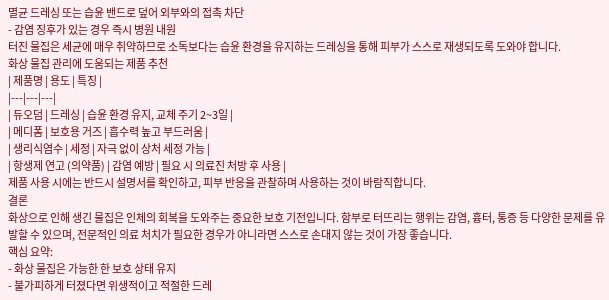멸균 드레싱 또는 습윤 밴드로 덮어 외부와의 접촉 차단
- 감염 징후가 있는 경우 즉시 병원 내원
터진 물집은 세균에 매우 취약하므로 소독보다는 습윤 환경을 유지하는 드레싱을 통해 피부가 스스로 재생되도록 도와야 합니다.
화상 물집 관리에 도움되는 제품 추천
| 제품명 | 용도 | 특징 |
|---|---|---|
| 듀오덤 | 드레싱 | 습윤 환경 유지, 교체 주기 2~3일 |
| 메디폼 | 보호용 거즈 | 흡수력 높고 부드러움 |
| 생리식염수 | 세정 | 자극 없이 상처 세정 가능 |
| 항생제 연고 (의약품) | 감염 예방 | 필요 시 의료진 처방 후 사용 |
제품 사용 시에는 반드시 설명서를 확인하고, 피부 반응을 관찰하며 사용하는 것이 바람직합니다.
결론
화상으로 인해 생긴 물집은 인체의 회복을 도와주는 중요한 보호 기전입니다. 함부로 터뜨리는 행위는 감염, 흉터, 통증 등 다양한 문제를 유발할 수 있으며, 전문적인 의료 처치가 필요한 경우가 아니라면 스스로 손대지 않는 것이 가장 좋습니다.
핵심 요약:
- 화상 물집은 가능한 한 보호 상태 유지
- 불가피하게 터졌다면 위생적이고 적절한 드레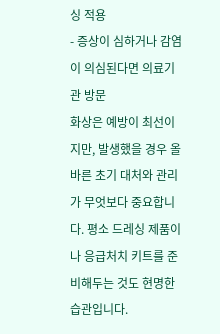싱 적용
- 증상이 심하거나 감염이 의심된다면 의료기관 방문
화상은 예방이 최선이지만, 발생했을 경우 올바른 초기 대처와 관리가 무엇보다 중요합니다. 평소 드레싱 제품이나 응급처치 키트를 준비해두는 것도 현명한 습관입니다.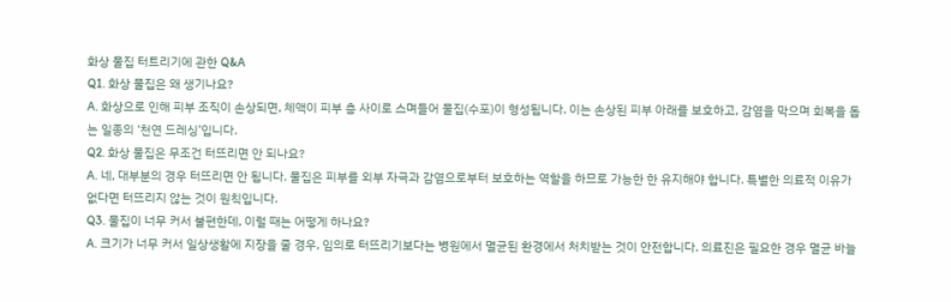화상 물집 터트리기에 관한 Q&A
Q1. 화상 물집은 왜 생기나요?
A. 화상으로 인해 피부 조직이 손상되면, 체액이 피부 층 사이로 스며들어 물집(수포)이 형성됩니다. 이는 손상된 피부 아래를 보호하고, 감염을 막으며 회복을 돕는 일종의 ‘천연 드레싱’입니다.
Q2. 화상 물집은 무조건 터뜨리면 안 되나요?
A. 네, 대부분의 경우 터뜨리면 안 됩니다. 물집은 피부를 외부 자극과 감염으로부터 보호하는 역할을 하므로 가능한 한 유지해야 합니다. 특별한 의료적 이유가 없다면 터뜨리지 않는 것이 원칙입니다.
Q3. 물집이 너무 커서 불편한데, 이럴 때는 어떻게 하나요?
A. 크기가 너무 커서 일상생활에 지장을 줄 경우, 임의로 터뜨리기보다는 병원에서 멸균된 환경에서 처치받는 것이 안전합니다. 의료진은 필요한 경우 멸균 바늘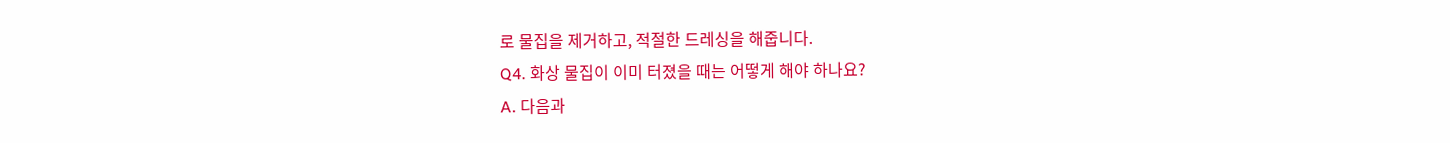로 물집을 제거하고, 적절한 드레싱을 해줍니다.
Q4. 화상 물집이 이미 터졌을 때는 어떻게 해야 하나요?
A. 다음과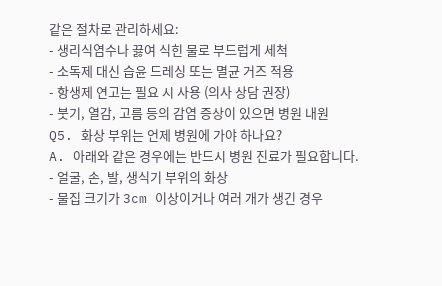같은 절차로 관리하세요:
- 생리식염수나 끓여 식힌 물로 부드럽게 세척
- 소독제 대신 습윤 드레싱 또는 멸균 거즈 적용
- 항생제 연고는 필요 시 사용 (의사 상담 권장)
- 붓기, 열감, 고름 등의 감염 증상이 있으면 병원 내원
Q5. 화상 부위는 언제 병원에 가야 하나요?
A. 아래와 같은 경우에는 반드시 병원 진료가 필요합니다.
- 얼굴, 손, 발, 생식기 부위의 화상
- 물집 크기가 3cm 이상이거나 여러 개가 생긴 경우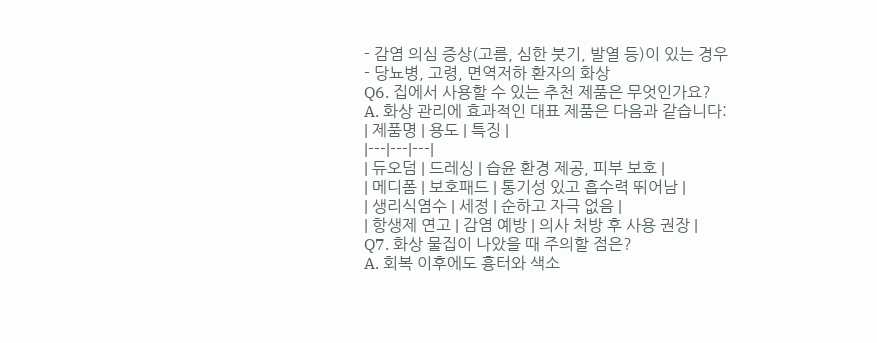- 감염 의심 증상(고름, 심한 붓기, 발열 등)이 있는 경우
- 당뇨병, 고령, 면역저하 환자의 화상
Q6. 집에서 사용할 수 있는 추천 제품은 무엇인가요?
A. 화상 관리에 효과적인 대표 제품은 다음과 같습니다:
| 제품명 | 용도 | 특징 |
|---|---|---|
| 듀오덤 | 드레싱 | 습윤 환경 제공, 피부 보호 |
| 메디폼 | 보호패드 | 통기성 있고 흡수력 뛰어남 |
| 생리식염수 | 세정 | 순하고 자극 없음 |
| 항생제 연고 | 감염 예방 | 의사 처방 후 사용 권장 |
Q7. 화상 물집이 나았을 때 주의할 점은?
A. 회복 이후에도 흉터와 색소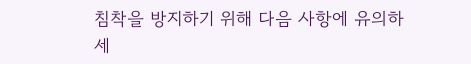침착을 방지하기 위해 다음 사항에 유의하세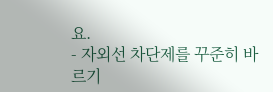요.
- 자외선 차단제를 꾸준히 바르기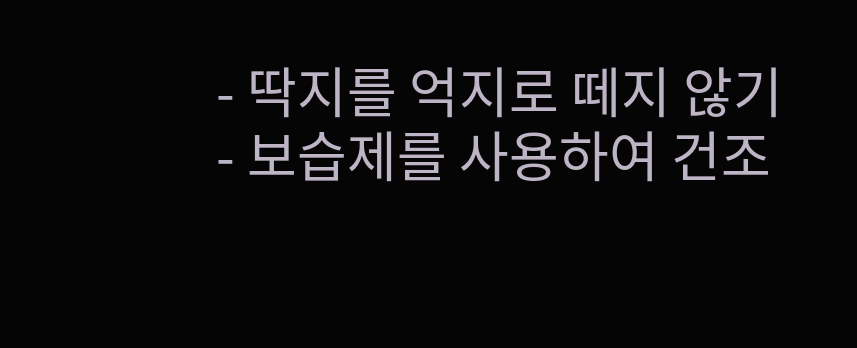- 딱지를 억지로 떼지 않기
- 보습제를 사용하여 건조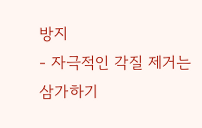방지
- 자극적인 각질 제거는 삼가하기